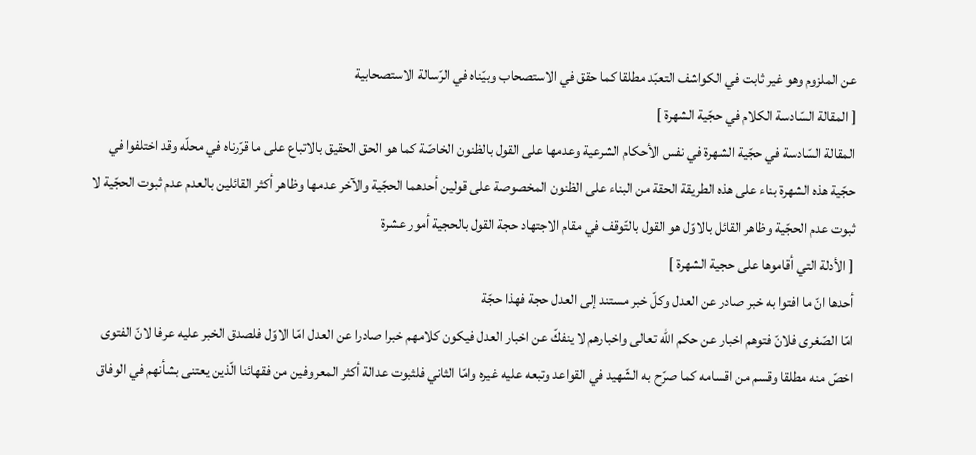عن الملزوم وهو غير ثابت في الكواشف التعبّد مطلقا كما حقق في الاستصحاب وبيّناه في الرّسالة الاستصحابية
[ المقالة السّادسة الكلام في حجّية الشهرة ]
المقالة السّادسة في حجّية الشهرة في نفس الأحكام الشرعية وعدمها على القول بالظنون الخاصّة كما هو الحق الحقيق بالاتباع على ما قرّرناه في محلّه وقد اختلفوا في حجّية هذه الشهرة بناء على هذه الطريقة الحقة من البناء على الظنون المخصوصة على قولين أحدهما الحجّية والآخر عدمها وظاهر أكثر القائلين بالعدم عدم ثبوت الحجّية لا ثبوت عدم الحجّية وظاهر القائل بالاوّل هو القول بالتّوقف في مقام الاجتهاد حجة القول بالحجية أمور عشرة
[ الأدلة التي أقاموها على حجية الشهرة ]
أحدها انّ ما افتوا به خبر صادر عن العدل وكلّ خبر مستند إلى العدل حجة فهذا حجّة
امّا الصّغرى فلانّ فتوهم اخبار عن حكم اللّه تعالى واخبارهم لا ينفكّ عن اخبار العدل فيكون كلامهم خبرا صادرا عن العدل امّا الاوّل فلصدق الخبر عليه عرفا لانّ الفتوى اخصّ منه مطلقا وقسم من اقسامه كما صرّح به الشّهيد في القواعد وتبعه عليه غيره وامّا الثاني فلثبوت عدالة أكثر المعروفين من فقهائنا الّذين يعتنى بشأنهم في الوفاق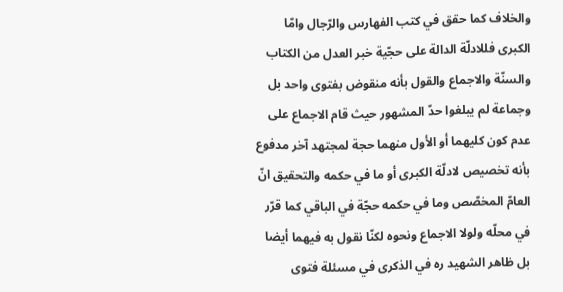والخلاف كما حقق في كتب الفهارس والرّجال وامّا الكبرى فللادلّة الدالة على حجّية خبر العدل من الكتاب والسنّة والاجماع والقول بأنه منقوض بفتوى واحد بل وجماعة لم يبلغوا حدّ المشهور حيث قام الاجماع على عدم كون كليهما أو الأول منهما حجة لمجتهد آخر مدفوع بأنه تخصيص لادلّة الكبرى أو ما في حكمه والتحقيق انّ العامّ المخصّص وما في حكمه حجّة في الباقي كما قرّر في محلّه ولولا الاجماع ونحوه لكنّا نقول به فيهما أيضا بل ظاهر الشهيد ره في الذكرى في مسئلة فتوى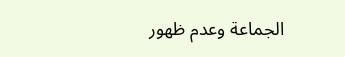الجماعة وعدم ظهور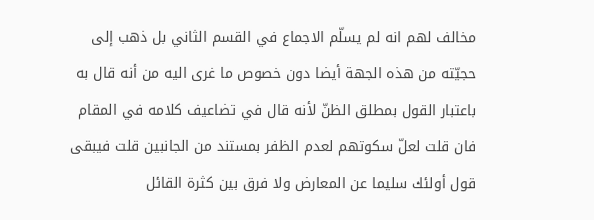مخالف لهم انه لم يسلّم الاجماع في القسم الثاني بل ذهب إلى حجيّته من هذه الجهة أيضا دون خصوص ما غرى اليه من أنه قال به باعتبار القول بمطلق الظنّ لأنه قال في تضاعيف كلامه في المقام فان قلت لعلّ سكوتهم لعدم الظفر بمستند من الجانبين قلت فيبقى قول أولئك سليما عن المعارض ولا فرق بين كثرة القائل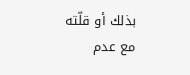بذلك أو قلّته مع عدم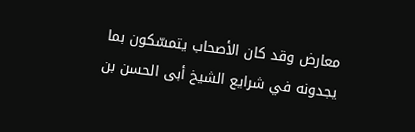معارض وقد كان الأصحاب يتمسّكون بما يجدونه في شرايع الشيخ أبى الحسن بن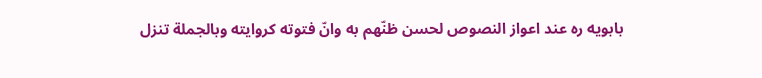بابويه ره عند اعواز النصوص لحسن ظنّهم به وانّ فتوته كروايته وبالجملة تنزل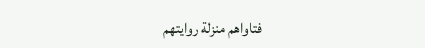فتاواهم منزلة روايتهم